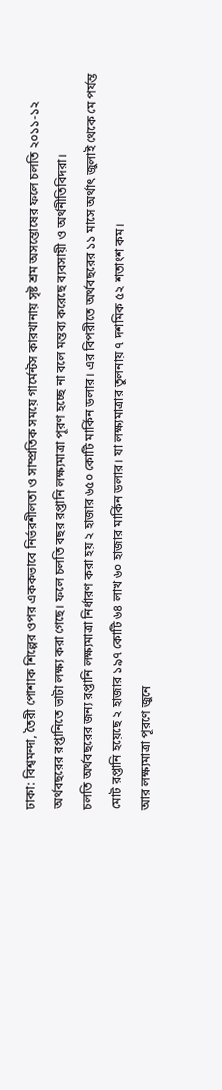ঢাকা: বিশ্বমন্দা, তৈরী পোশাক শিল্পের ওপর এককভাবে নির্ভরশীলতা ও সাম্প্রতিক সময়ে গার্মেন্টস কারখানায় সৃষ্ট শ্রম অসন্তোষের ফলে চলতি ২০১১-১২ অর্থবছরের রপ্তানিতে ভাটা লক্ষ্য করা গেছে। ফলে চলতি বছর রপ্তানি লক্ষ্যমাত্রা পূরণ হচ্ছে না বলে মন্তব্য করেছে ব্যবসায়ী ও অর্থনীতিবিদরা।
চলতি অর্থবছরের জন্য রপ্তানি লক্ষ্যমাত্রা নির্ধারণ করা হয় ২ হাজার ৬৫০ কোটি মার্কিন ডলার। এর বিপরীতে অর্থবছরের ১১ মাসে অর্থাৎ জুলাই থেকে মে পর্যন্ত মোট রপ্তানি হয়েছে ২ হাজার ১৯৭ কোটি ৬৪ লাখ ৬০ হাজার মার্কিন ডলার। যা লক্ষ্যমাত্রার তুলনায় ৭ দশমিক ৫২ শতাংশ কম।
আর লক্ষ্যমাত্রা পূরণে জুনে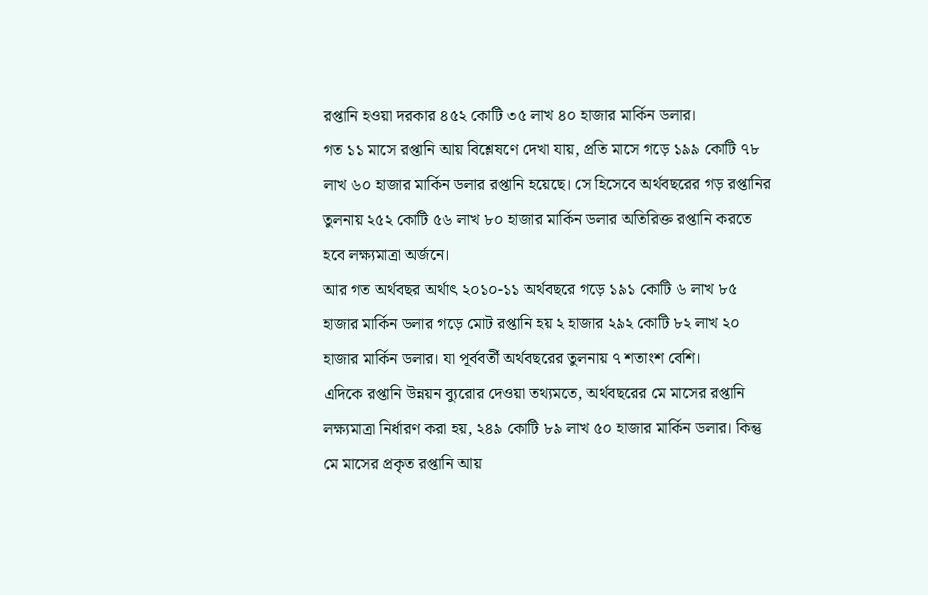রপ্তানি হওয়া দরকার ৪৫২ কোটি ৩৫ লাখ ৪০ হাজার মার্কিন ডলার।
গত ১১ মাসে রপ্তানি আয় বিশ্লেষণে দেখা যায়, প্রতি মাসে গড়ে ১৯৯ কোটি ৭৮ লাখ ৬০ হাজার মার্কিন ডলার রপ্তানি হয়েছে। সে হিসেবে অর্থবছরের গড় রপ্তানির তুলনায় ২৫২ কোটি ৫৬ লাখ ৮০ হাজার মার্কিন ডলার অতিরিক্ত রপ্তানি করতে হবে লক্ষ্যমাত্রা অর্জনে।
আর গত অর্থবছর অর্থাৎ ২০১০-১১ অর্থবছরে গড়ে ১৯১ কোটি ৬ লাখ ৮৫ হাজার মার্কিন ডলার গড়ে মোট রপ্তানি হয় ২ হাজার ২৯২ কোটি ৮২ লাখ ২০ হাজার মার্কিন ডলার। যা পূর্ববর্তী অর্থবছরের তুলনায় ৭ শতাংশ বেশি।
এদিকে রপ্তানি উন্নয়ন ব্যুরোর দেওয়া তথ্যমতে, অর্থবছরের মে মাসের রপ্তানি লক্ষ্যমাত্রা নির্ধারণ করা হয়, ২৪৯ কোটি ৮৯ লাখ ৫০ হাজার মার্কিন ডলার। কিন্তু মে মাসের প্রকৃত রপ্তানি আয়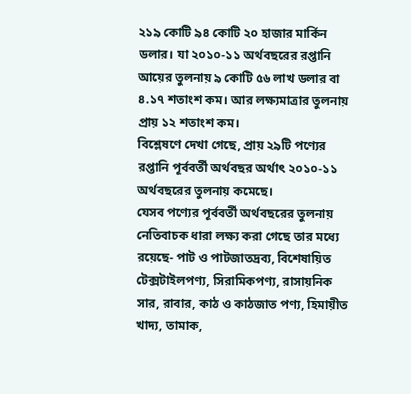২১৯ কোটি ৯৪ কোটি ২০ হাজার মার্কিন ডলার। যা ২০১০-১১ অর্থবছরের রপ্তানি আয়ের তুলনায় ৯ কোটি ৫৬ লাখ ডলার বা ৪.১৭ শতাংশ কম। আর লক্ষ্যমাত্রার তুলনায় প্রায় ১২ শতাংশ কম।
বিশ্লেষণে দেখা গেছে, প্রায় ২৯টি পণ্যের রপ্তানি পূর্ববর্তী অর্থবছর অর্থাৎ ২০১০-১১ অর্থবছরের তুলনায় কমেছে।
যেসব পণ্যের পূর্ববর্তী অর্থবছরের তুলনায় নেতিবাচক ধারা লক্ষ্য করা গেছে তার মধ্যে রয়েছে- পাট ও পাটজাতদ্রব্য, বিশেষায়িত টেক্সটাইলপণ্য, সিরামিকপণ্য, রাসায়নিক সার, রাবার, কাঠ ও কাঠজাত পণ্য, হিমায়ীত খাদ্য, তামাক,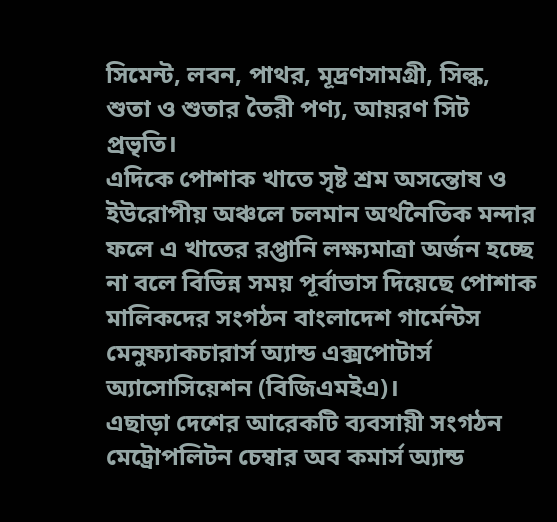সিমেন্ট, লবন, পাথর, মূদ্রণসামগ্রী, সিল্ক, শুতা ও শুতার তৈরী পণ্য, আয়রণ সিট প্রভৃতি।
এদিকে পোশাক খাতে সৃষ্ট শ্রম অসন্তোষ ও ইউরোপীয় অঞ্চলে চলমান অর্থনৈতিক মন্দার ফলে এ খাতের রপ্তানি লক্ষ্যমাত্রা অর্জন হচ্ছে না বলে বিভিন্ন সময় পূর্বাভাস দিয়েছে পোশাক মালিকদের সংগঠন বাংলাদেশ গার্মেন্টস মেনুফ্যাকচারার্স অ্যান্ড এক্সপোটার্স অ্যাসোসিয়েশন (বিজিএমইএ)।
এছাড়া দেশের আরেকটি ব্যবসায়ী সংগঠন মেট্রোপলিটন চেম্বার অব কমার্স অ্যান্ড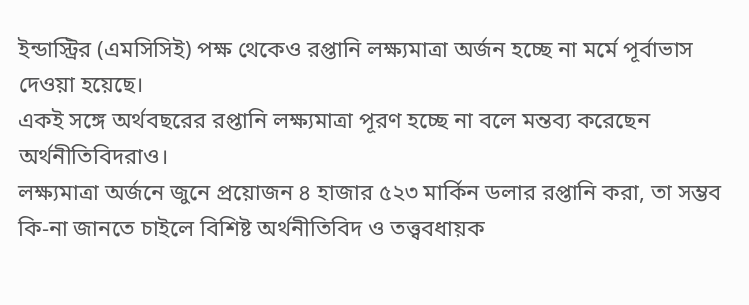ইন্ডাস্ট্রির (এমসিসিই) পক্ষ থেকেও রপ্তানি লক্ষ্যমাত্রা অর্জন হচ্ছে না মর্মে পূর্বাভাস দেওয়া হয়েছে।
একই সঙ্গে অর্থবছরের রপ্তানি লক্ষ্যমাত্রা পূরণ হচ্ছে না বলে মন্তব্য করেছেন অর্থনীতিবিদরাও।
লক্ষ্যমাত্রা অর্জনে জুনে প্রয়োজন ৪ হাজার ৫২৩ মার্কিন ডলার রপ্তানি করা, তা সম্ভব কি-না জানতে চাইলে বিশিষ্ট অর্থনীতিবিদ ও তত্ত্ববধায়ক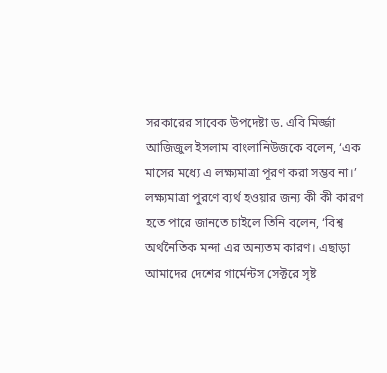সরকারের সাবেক উপদেষ্টা ড. এবি মির্জ্জা আজিজুল ইসলাম বাংলানিউজকে বলেন, ‘এক মাসের মধ্যে এ লক্ষ্যমাত্রা পূরণ করা সম্ভব না।’
লক্ষ্যমাত্রা পুরণে ব্যর্থ হওয়ার জন্য কী কী কারণ হতে পারে জানতে চাইলে তিনি বলেন, ‘বিশ্ব অর্থনৈতিক মন্দা এর অন্যতম কারণ। এছাড়া আমাদের দেশের গার্মেন্টস সেক্টরে সৃষ্ট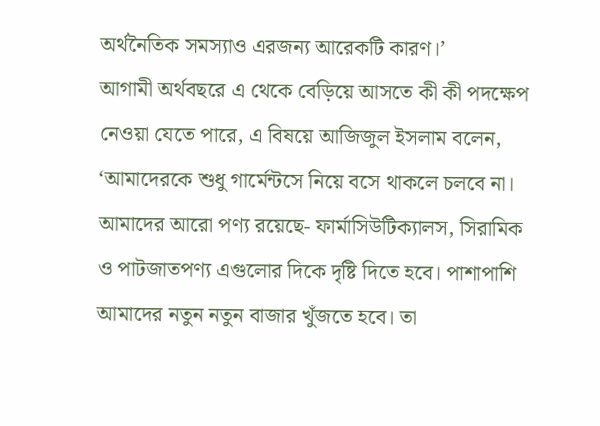অর্থনৈতিক সমস্যাও এরজন্য আরেকটি কারণ।’
আগামী অর্থবছরে এ থেকে বেড়িয়ে আসতে কী কী পদক্ষেপ নেওয়া যেতে পারে, এ বিষয়ে আজিজুল ইসলাম বলেন, ‘আমাদেরকে শুধু গার্মেন্টসে নিয়ে বসে থাকলে চলবে না। আমাদের আরো পণ্য রয়েছে- ফার্মাসিউটিক্যালস, সিরামিক ও পাটজাতপণ্য এগুলোর দিকে দৃষ্টি দিতে হবে। পাশাপাশি আমাদের নতুন নতুন বাজার খুঁজতে হবে। তা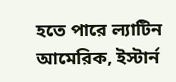হতে পারে ল্যাটিন আমেরিক, ইস্টার্ন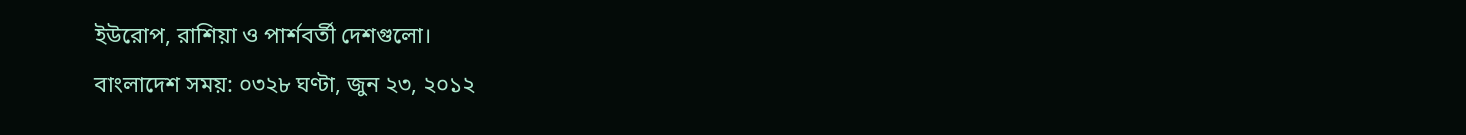ইউরোপ, রাশিয়া ও পার্শবর্তী দেশগুলো।
বাংলাদেশ সময়: ০৩২৮ ঘণ্টা, জুন ২৩, ২০১২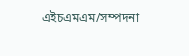এইচএমএম/সম্পদনা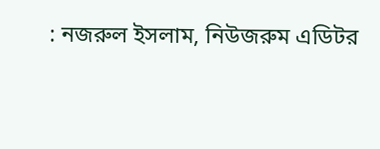: নজরুল ইসলাম, নিউজরুম এডিটর